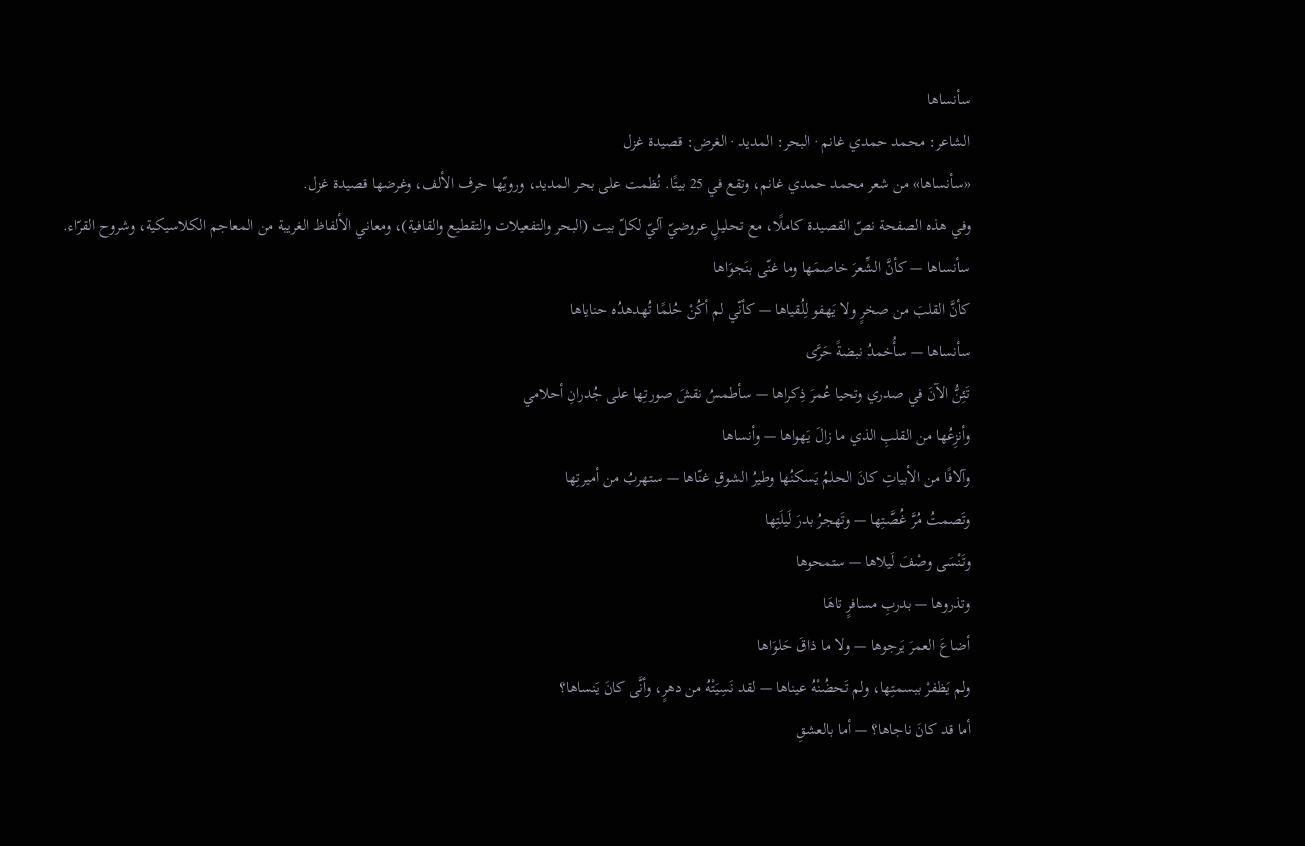سأنساها
الشاعر: محمد حمدي غانم · البحر: المديد · الغرض: قصيدة غزل
«سأنساها» من شعر محمد حمدي غانم، وتقع في 25 بيتًا. نُظمت على بحر المديد، ورويّها حرف الألف، وغرضها قصيدة غزل.
وفي هذه الصفحة نصّ القصيدة كاملًا، مع تحليلٍ عروضيّ آليّ لكلّ بيت (البحر والتفعيلات والتقطيع والقافية)، ومعاني الألفاظ الغريبة من المعاجم الكلاسيكية، وشروح القرّاء.
سأنساها — كأنَّ الشِّعرَ خاصمَها وما غنّى بنَجوَاها
كأنَّ القلبَ من صخرٍ ولا يَهفو لِلُقياها — كأنّي لم أكُنْ حُلمًا تُهدهدُه حناياها
سأنساها — سأُخمدُ نبضةً حَرَّى
تَئِنُّ الآنَ في صدري وتحيا عُمرَ ذِكراها — سأطمسُ نقشَ صورتِها على جُدرانِ أحلامي
وأنزِعُها من القلبِ الذي ما زالَ يَهواها — وأنساها
وآلافًا من الأبياتِ كانَ الحلمُ يَسكنُها وطيرُ الشوقِ غنّاها — ستهربُ من أميرتِها
وتَصمتُ مُرَّ غُصَّـتِها — وتَهجرُ بدرَ لَيلَتِها
وتَنْسَى وصْفَ لَيلاها — ستمحوها
وتذروها — بدربِ مسافرٍ تاهَا
أضاعَ العمرَ يَرجوها — ولا ما ذاقَ حَلوَاها
ولم يَظفرْ ببسمتِها، ولم تَحضُنْهُ عيناها — لقد نَسِيَتْهُ من دهرٍ، وأنَّى كانَ يَنساها؟
أما قد كانَ ناجاها؟ — أما بالعشقِ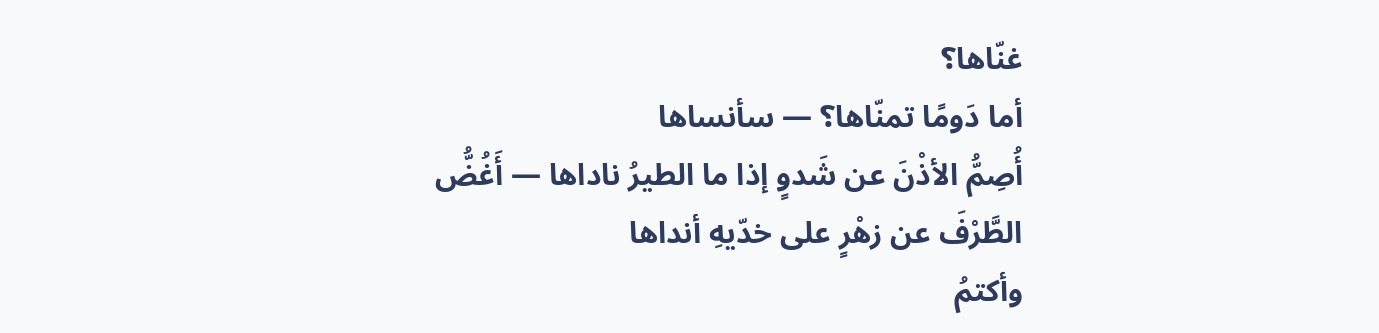غنّاها؟
أما دَومًا تمنّاها؟ — سأنساها
أُصِمُّ الأذْنَ عن شَدوٍ إذا ما الطيرُ ناداها — أَغُضُّ الطَّرْفَ عن زهْرٍ على خدّيهِ أنداها
وأكتمُ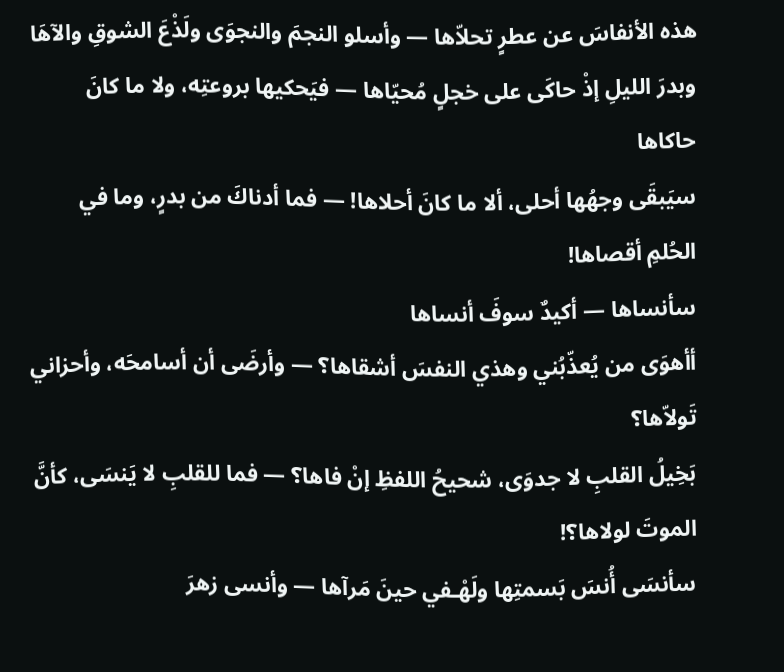هذه الأنفاسَ عن عطرٍ تحلاّها — وأسلو النجمَ والنجوَى ولَذْعَ الشوقِ والآهَا
وبدرَ الليلِ إذْ حاكَى على خجلٍ مُحيّاها — فيَحكيها بروعتِه، ولا ما كانَ حاكاها
سيَبقَى وجهُها أحلى، ألا ما كانَ أحلاها! — فما أدناكَ من بدرٍ، وما في الحُلمِ أقصاها!
سأنساها — أكيدٌ سوفَ أنساها
أأهوَى من يُعذّبُني وهذي النفسَ أشقاها؟ — وأرضَى أن أسامحَه، وأحزاني تَولاّها؟
بَخِيلُ القلبِ لا جدوَى، شحيحُ اللفظِ إنْ فاها؟ — فما للقلبِ لا يَنسَى، كأنَّ الموتَ لولاها؟!
سأنسَى أُنسَ بَسمتِها ولَهْـفي حينَ مَرآها — وأنسى زهرَ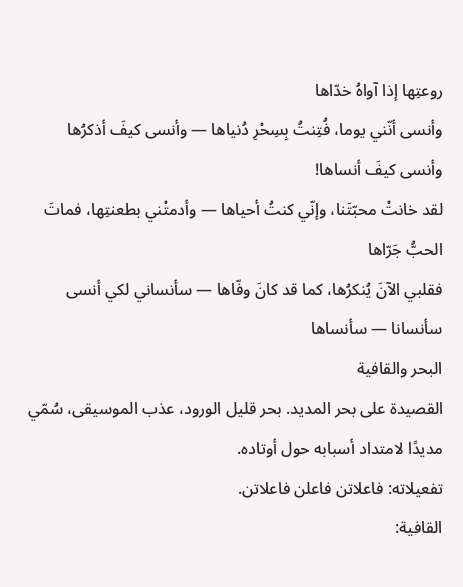روعتِها إذا آواهُ خدّاها
وأنسى أنّني يوما، فُتِنتُ بِسِحْرِ دُنياها — وأنسى كيفَ أذكرُها وأنسى كيفَ أنساها!
لقد خانتْ محبّتَنا، وإنّي كنتُ أحياها — وأدمتْني بطعنتِها، فماتَ الحبُّ جَرّاها
فقلبي الآنَ يُنكرُها، كما قد كانَ وفّاها — سأنساني لكي أنسى
سأنسانا — سأنساها
البحر والقافية
القصيدة على بحر المديد. بحر قليل الورود، عذب الموسيقى، سُمّي مديدًا لامتداد أسبابه حول أوتاده.
تفعيلاته: فاعلاتن فاعلن فاعلاتن.
القافية: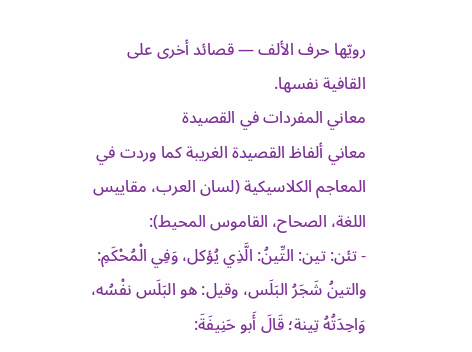رويّها حرف الألف — قصائد أخرى على القافية نفسها.
معاني المفردات في القصيدة
معاني ألفاظ القصيدة الغريبة كما وردت في المعاجم الكلاسيكية (لسان العرب، مقاييس اللغة، الصحاح، القاموس المحيط):
- تئن: تين: التِّينُ: الَّذِي يُؤكل، وَفِي الْمُحْكَمِ: والتينُ شَجَرُ البَلَس، وقيل: هو البَلَس نفْسُه، وَاحِدَتُهُ تِينة؛ قَالَ أَبو حَنِيفَةَ: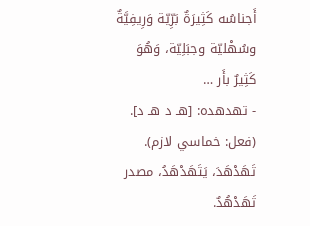أَجناسُه كَثِيرَةٌ بَرِّيّة وَرِيفِيَّةٌ وسُهْليّة وجبَلِيّة، وَهُوَ كَثِيرٌ بأَر …
- تهدهده: [هـ د هـ د]. (فعل: خماسي لازم). تَهَدْهَدَ، يَتَهَدْهَدُ، مصدر تَهَدْهُدٌ.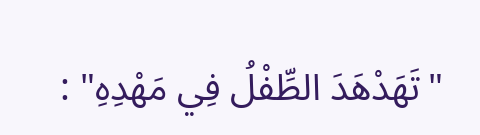"تَهَدْهَدَ الطِّفْلُ فِي مَهْدِهِ" :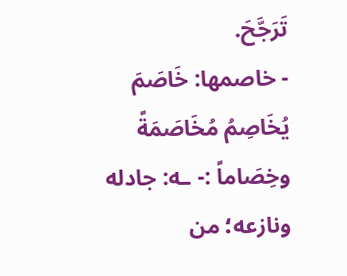تَرَجَّحَ.
- خاصمها: خَاصَمَ يُخَاصِمُ مُخَاصَمَةً وخِصَاماً :- ـه: جادله ونازعه؛ من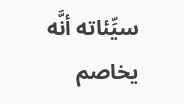سيِّئاته أنَّه يخاصم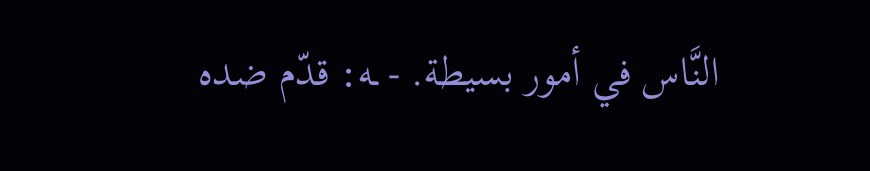النَّاس في أمور بسيطة. - ـه: قدّم ضده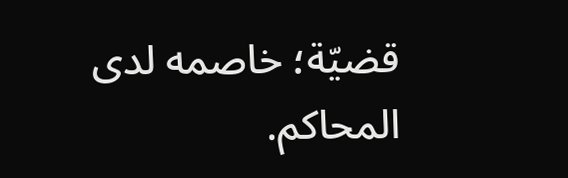قضيّة؛ خاصمه لدى المحاكم.